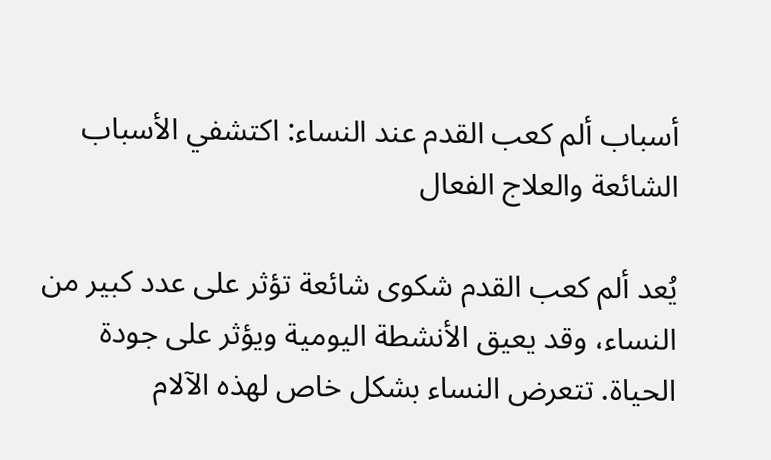أسباب ألم كعب القدم عند النساء: اكتشفي الأسباب الشائعة والعلاج الفعال

يُعد ألم كعب القدم شكوى شائعة تؤثر على عدد كبير من النساء، وقد يعيق الأنشطة اليومية ويؤثر على جودة الحياة. تتعرض النساء بشكل خاص لهذه الآلام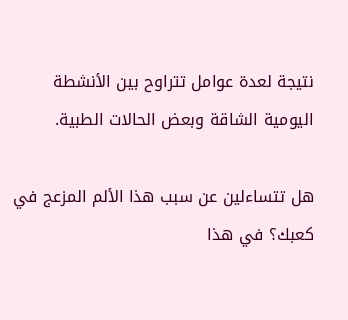نتيجة لعدة عوامل تتراوح بين الأنشطة اليومية الشاقة وبعض الحالات الطبية.

هل تتساءلين عن سبب هذا الألم المزعج في كعبك؟ في هذا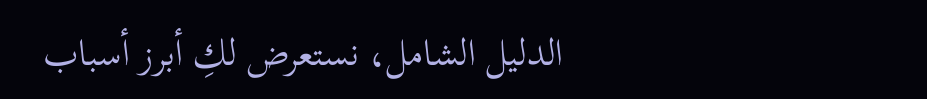الدليل الشامل، نستعرض لكِ أبرز أسباب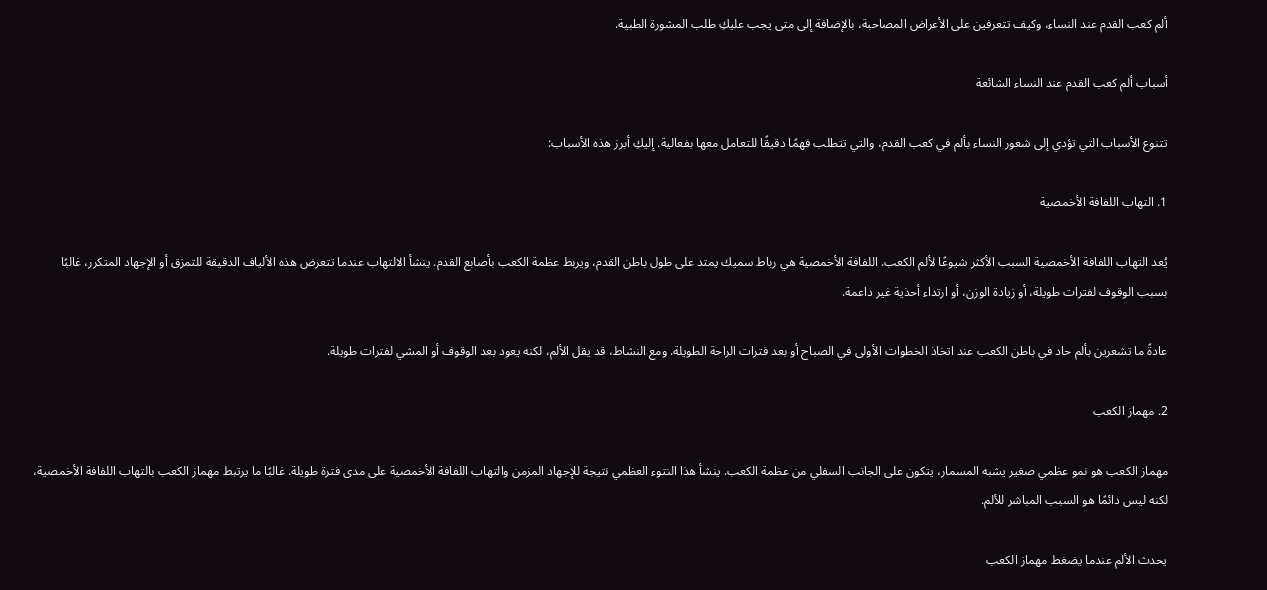ألم كعب القدم عند النساء، وكيف تتعرفين على الأعراض المصاحبة، بالإضافة إلى متى يجب عليكِ طلب المشورة الطبية.

أسباب ألم كعب القدم عند النساء الشائعة

تتنوع الأسباب التي تؤدي إلى شعور النساء بألم في كعب القدم، والتي تتطلب فهمًا دقيقًا للتعامل معها بفعالية. إليكِ أبرز هذه الأسباب:

1. التهاب اللفافة الأخمصية

يُعد التهاب اللفافة الأخمصية السبب الأكثر شيوعًا لألم الكعب. اللفافة الأخمصية هي رباط سميك يمتد على طول باطن القدم، ويربط عظمة الكعب بأصابع القدم. ينشأ الالتهاب عندما تتعرض هذه الألياف الدقيقة للتمزق أو الإجهاد المتكرر، غالبًا بسبب الوقوف لفترات طويلة، أو زيادة الوزن، أو ارتداء أحذية غير داعمة.

عادةً ما تشعرين بألم حاد في باطن الكعب عند اتخاذ الخطوات الأولى في الصباح أو بعد فترات الراحة الطويلة. ومع النشاط، قد يقل الألم، لكنه يعود بعد الوقوف أو المشي لفترات طويلة.

2. مهماز الكعب

مهماز الكعب هو نمو عظمي صغير يشبه المسمار، يتكون على الجانب السفلي من عظمة الكعب. ينشأ هذا النتوء العظمي نتيجة للإجهاد المزمن والتهاب اللفافة الأخمصية على مدى فترة طويلة. غالبًا ما يرتبط مهماز الكعب بالتهاب اللفافة الأخمصية، لكنه ليس دائمًا هو السبب المباشر للألم.

يحدث الألم عندما يضغط مهماز الكعب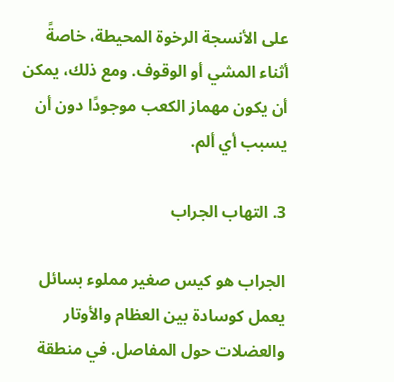على الأنسجة الرخوة المحيطة، خاصةً أثناء المشي أو الوقوف. ومع ذلك، يمكن أن يكون مهماز الكعب موجودًا دون أن يسبب أي ألم.

3. التهاب الجراب

الجراب هو كيس صغير مملوء بسائل يعمل كوسادة بين العظام والأوتار والعضلات حول المفاصل. في منطقة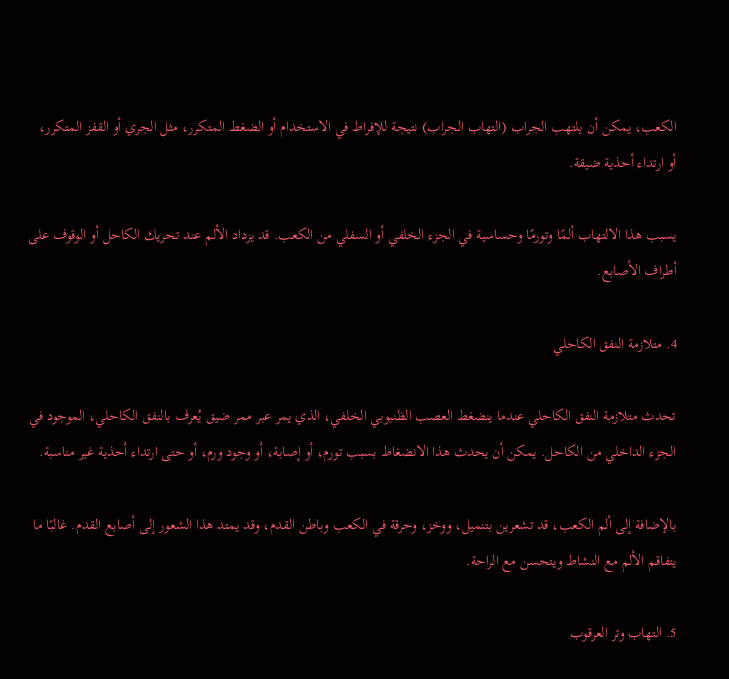الكعب، يمكن أن يلتهب الجراب (التهاب الجراب) نتيجة للإفراط في الاستخدام أو الضغط المتكرر، مثل الجري أو القفز المتكرر، أو ارتداء أحذية ضيقة.

يسبب هذا الالتهاب ألمًا وتورمًا وحساسية في الجزء الخلفي أو السفلي من الكعب. قد يزداد الألم عند تحريك الكاحل أو الوقوف على أطراف الأصابع.

4. متلازمة النفق الكاحلي

تحدث متلازمة النفق الكاحلي عندما ينضغط العصب الظنبوبي الخلفي، الذي يمر عبر ممر ضيق يُعرف بالنفق الكاحلي، الموجود في الجزء الداخلي من الكاحل. يمكن أن يحدث هذا الانضغاط بسبب تورم، أو إصابة، أو وجود ورم، أو حتى ارتداء أحذية غير مناسبة.

بالإضافة إلى ألم الكعب، قد تشعرين بتنميل، ووخز، وحرقة في الكعب وباطن القدم، وقد يمتد هذا الشعور إلى أصابع القدم. غالبًا ما يتفاقم الألم مع النشاط ويتحسن مع الراحة.

5. التهاب وتر العرقوب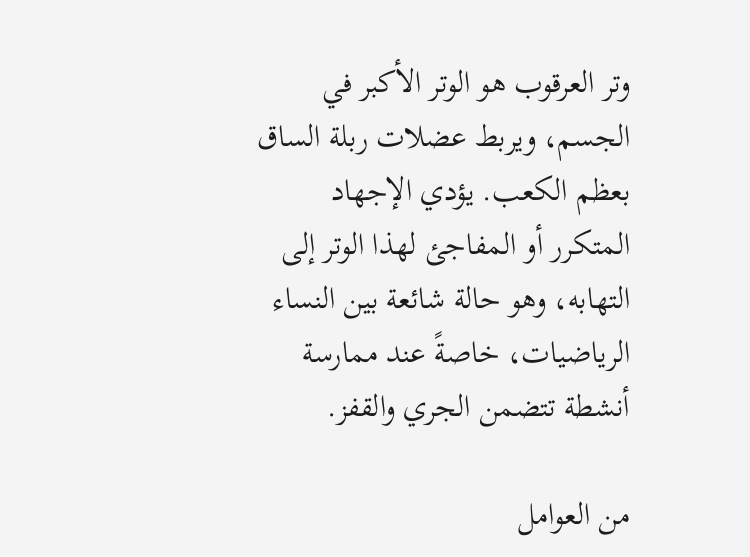وتر العرقوب هو الوتر الأكبر في الجسم، ويربط عضلات ربلة الساق بعظم الكعب. يؤدي الإجهاد المتكرر أو المفاجئ لهذا الوتر إلى التهابه، وهو حالة شائعة بين النساء الرياضيات، خاصةً عند ممارسة أنشطة تتضمن الجري والقفز.

من العوامل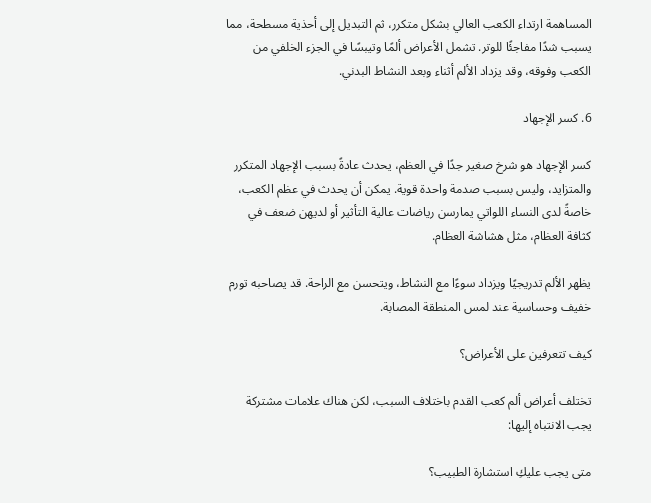المساهمة ارتداء الكعب العالي بشكل متكرر، ثم التبديل إلى أحذية مسطحة، مما يسبب شدًا مفاجئًا للوتر. تشمل الأعراض ألمًا وتيبسًا في الجزء الخلفي من الكعب وفوقه، وقد يزداد الألم أثناء وبعد النشاط البدني.

6. كسر الإجهاد

كسر الإجهاد هو شرخ صغير جدًا في العظم، يحدث عادةً بسبب الإجهاد المتكرر والمتزايد، وليس بسبب صدمة واحدة قوية. يمكن أن يحدث في عظم الكعب، خاصةً لدى النساء اللواتي يمارسن رياضات عالية التأثير أو لديهن ضعف في كثافة العظام، مثل هشاشة العظام.

يظهر الألم تدريجيًا ويزداد سوءًا مع النشاط، ويتحسن مع الراحة. قد يصاحبه تورم خفيف وحساسية عند لمس المنطقة المصابة.

كيف تتعرفين على الأعراض؟

تختلف أعراض ألم كعب القدم باختلاف السبب، لكن هناك علامات مشتركة يجب الانتباه إليها:

متى يجب عليكِ استشارة الطبيب؟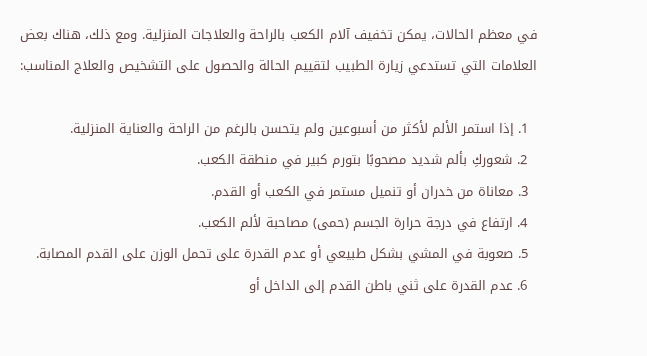في معظم الحالات، يمكن تخفيف آلام الكعب بالراحة والعلاجات المنزلية. ومع ذلك، هناك بعض العلامات التي تستدعي زيارة الطبيب لتقييم الحالة والحصول على التشخيص والعلاج المناسب:

  1. إذا استمر الألم لأكثر من أسبوعين ولم يتحسن بالرغم من الراحة والعناية المنزلية.
  2. شعوركِ بألم شديد مصحوبًا بتورم كبير في منطقة الكعب.
  3. معاناة من خدران أو تنميل مستمر في الكعب أو القدم.
  4. ارتفاع في درجة حرارة الجسم (حمى) مصاحبة لألم الكعب.
  5. صعوبة في المشي بشكل طبيعي أو عدم القدرة على تحمل الوزن على القدم المصابة.
  6. عدم القدرة على ثني باطن القدم إلى الداخل أو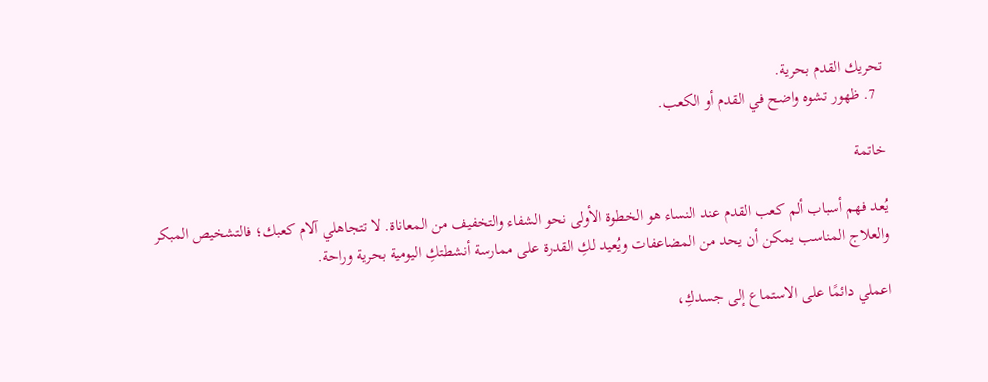تحريك القدم بحرية.
  7. ظهور تشوه واضح في القدم أو الكعب.

خاتمة

يُعد فهم أسباب ألم كعب القدم عند النساء هو الخطوة الأولى نحو الشفاء والتخفيف من المعاناة. لا تتجاهلي آلام كعبك؛ فالتشخيص المبكر والعلاج المناسب يمكن أن يحد من المضاعفات ويُعيد لكِ القدرة على ممارسة أنشطتكِ اليومية بحرية وراحة.

اعملي دائمًا على الاستماع إلى جسدكِ،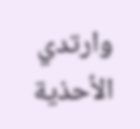وارتدي الأحذية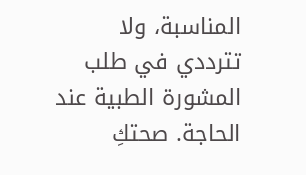المناسبة، ولا تترددي في طلب المشورة الطبية عند الحاجة. صحتكِ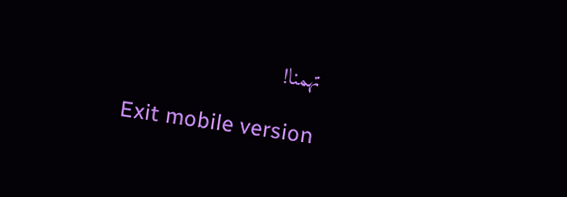تهمنا!

Exit mobile version